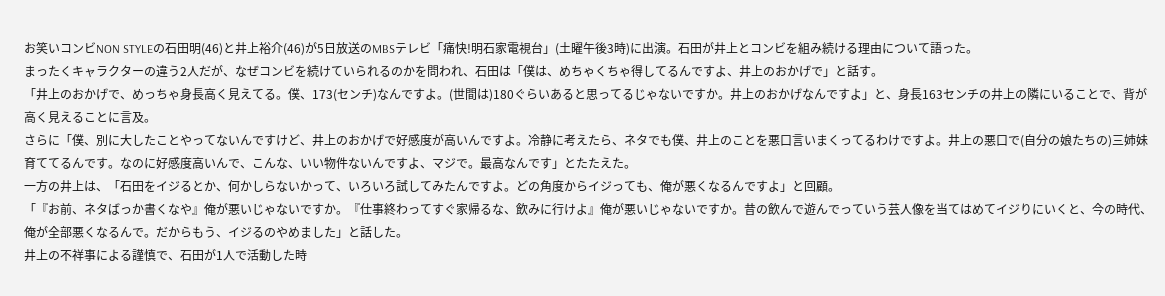お笑いコンビNON STYLEの石田明(46)と井上裕介(46)が5日放送のMBSテレビ「痛快!明石家電視台」(土曜午後3時)に出演。石田が井上とコンビを組み続ける理由について語った。
まったくキャラクターの違う2人だが、なぜコンビを続けていられるのかを問われ、石田は「僕は、めちゃくちゃ得してるんですよ、井上のおかげで」と話す。
「井上のおかげで、めっちゃ身長高く見えてる。僕、173(センチ)なんですよ。(世間は)180ぐらいあると思ってるじゃないですか。井上のおかげなんですよ」と、身長163センチの井上の隣にいることで、背が高く見えることに言及。
さらに「僕、別に大したことやってないんですけど、井上のおかげで好感度が高いんですよ。冷静に考えたら、ネタでも僕、井上のことを悪口言いまくってるわけですよ。井上の悪口で(自分の娘たちの)三姉妹育ててるんです。なのに好感度高いんで、こんな、いい物件ないんですよ、マジで。最高なんです」とたたえた。
一方の井上は、「石田をイジるとか、何かしらないかって、いろいろ試してみたんですよ。どの角度からイジっても、俺が悪くなるんですよ」と回顧。
「『お前、ネタばっか書くなや』俺が悪いじゃないですか。『仕事終わってすぐ家帰るな、飲みに行けよ』俺が悪いじゃないですか。昔の飲んで遊んでっていう芸人像を当てはめてイジりにいくと、今の時代、俺が全部悪くなるんで。だからもう、イジるのやめました」と話した。
井上の不祥事による謹慎で、石田が1人で活動した時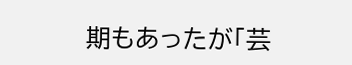期もあったが「芸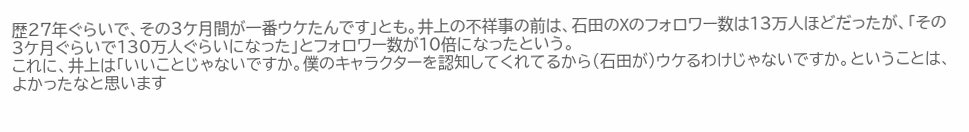歴27年ぐらいで、その3ケ月間が一番ウケたんです」とも。井上の不祥事の前は、石田のXのフォロワー数は13万人ほどだったが、「その3ケ月ぐらいで130万人ぐらいになった」とフォロワー数が10倍になったという。
これに、井上は「いいことじゃないですか。僕のキャラクターを認知してくれてるから(石田が)ウケるわけじゃないですか。ということは、よかったなと思います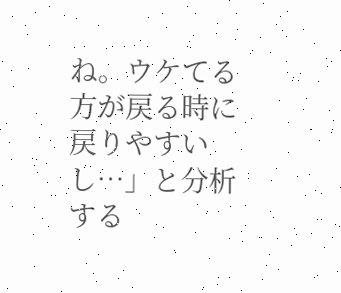ね。ウケてる方が戻る時に戻りやすいし…」と分析する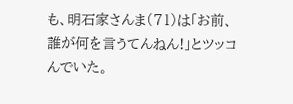も、明石家さんま(71)は「お前、誰が何を言うてんねん!」とツッコんでいた。